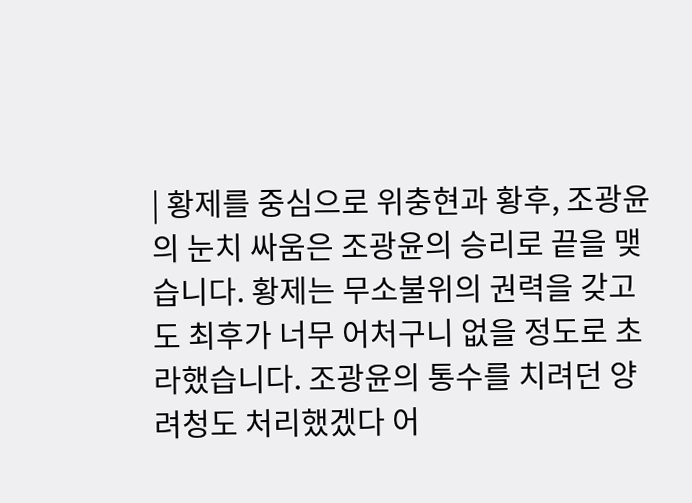| 황제를 중심으로 위충현과 황후, 조광윤의 눈치 싸움은 조광윤의 승리로 끝을 맺습니다. 황제는 무소불위의 권력을 갖고도 최후가 너무 어처구니 없을 정도로 초라했습니다. 조광윤의 통수를 치려던 양려청도 처리했겠다 어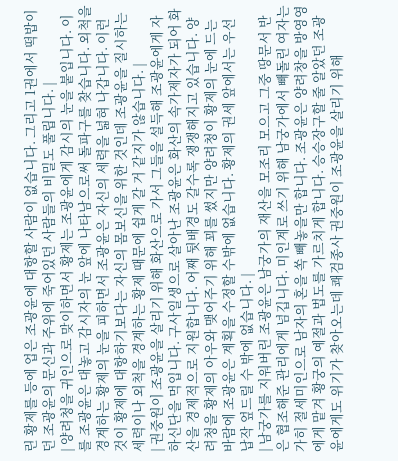린 황제를 등에 업은 조광윤에 대항할 사람이 없습니다. 그리고 1권에서 떡밥이던 조광윤의 문신과 주위에 죽어있던 사람들의 비밀도 풀립니다. |
| 양려청을 귀인으로 맞이하면서 황제는 조광윤에게 감시의 눈을 붙입니다. 이를 조광윤은 대놓고 감시자의 눈 앞에 나타남으로써 돌파구를 찾습니다. 외척을 경계하는 황제의 눈을 피하면서 조광윤은 자신의 세력을 넓혀 나갑니다. 이런 것이 황제에 대항하기보다는 자신의 몸보신을 위한 것인데 조광윤을 질시하는 세력이나 외척을 경계하는 황제 때문에 쉽게 갈 거 같지가 않습니다. |
| 권중원이 조광윤을 살리기 위해 화산으로 가서 그들을 설득해 조광윤에게 자하신단을 먹입니다. 구사일생으로 살아난 조광윤은 화산의 속가제자가 되어 화산을 경제적으로 지원합니다. 어째 뒷배경도 갈수록 쟁쟁해지고 있습니다. 양려청을 황제의 아우와 맺어주기 위해 꾀를 썼지만 양려청이 황제의 눈에 드는 바람에 조광윤은 계획을 수정할 수밖에 없습니다. 황제의 권세 앞에서는 우선 납작 엎드릴 수 밖에 없습니다. |
| 남궁가를 지워버린 조광윤은 남궁가의 재산을 모조리 모으고 그중 땅문서 반은 협조해준 관리에게 넘깁니다. 미인계로 쓰기 위해 남궁가에서 빼돌린 여자는 가히 절세미인으로 남자의 혼을 쏙 빼놓을만 합니다. 조광윤은 양려창을 방영영에게 맡겨 황궁의 예절과 법도를 가르치게 합니다. 승승장구할 줄 알았던 조광윤에게도 위기가 찾아오는데 쾌검종사 권중원이 조광윤을 살리기 위해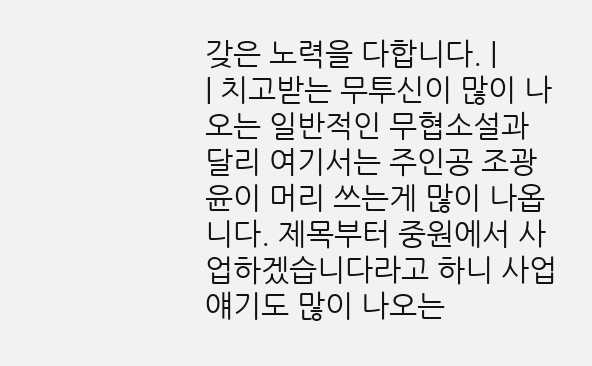갖은 노력을 다합니다. |
| 치고받는 무투신이 많이 나오는 일반적인 무협소설과 달리 여기서는 주인공 조광윤이 머리 쓰는게 많이 나옵니다. 제목부터 중원에서 사업하겠습니다라고 하니 사업 얘기도 많이 나오는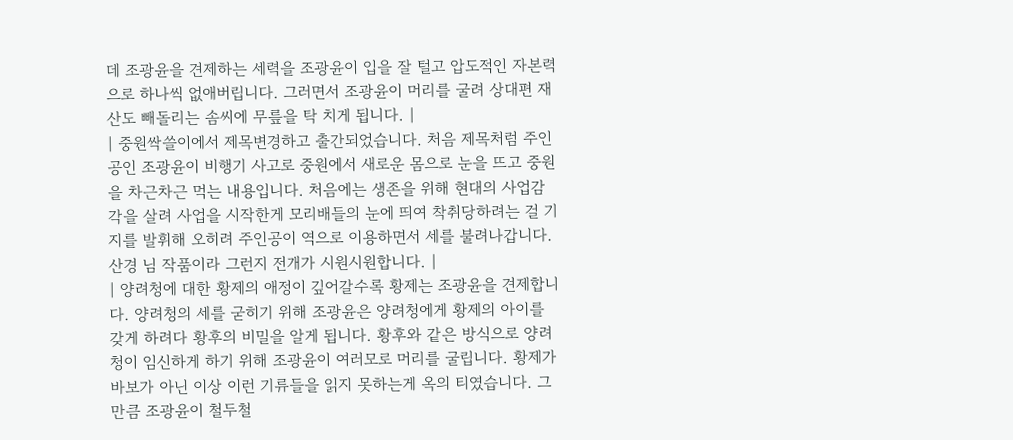데 조광윤을 견제하는 세력을 조광윤이 입을 잘 털고 압도적인 자본력으로 하나씩 없애버립니다. 그러면서 조광윤이 머리를 굴려 상대편 재산도 빼돌리는 솜씨에 무릎을 탁 치게 됩니다. |
| 중원싹쓸이에서 제목변경하고 출간되었습니다. 처음 제목처럼 주인공인 조광윤이 비행기 사고로 중원에서 새로운 몸으로 눈을 뜨고 중원을 차근차근 먹는 내용입니다. 처음에는 생존을 위해 현대의 사업감각을 살려 사업을 시작한게 모리배들의 눈에 띄여 착취당하려는 걸 기지를 발휘해 오히려 주인공이 역으로 이용하면서 세를 불려나갑니다. 산경 님 작품이라 그런지 전개가 시원시원합니다. |
| 양려청에 대한 황제의 애정이 깊어갈수록 황제는 조광윤을 견제합니다. 양려청의 세를 굳히기 위해 조광윤은 양려청에게 황제의 아이를 갖게 하려다 황후의 비밀을 알게 됩니다. 황후와 같은 방식으로 양려청이 임신하게 하기 위해 조광윤이 여러모로 머리를 굴립니다. 황제가 바보가 아닌 이상 이런 기류들을 읽지 못하는게 옥의 티였습니다. 그만큼 조광윤이 철두철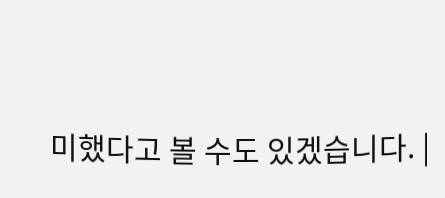미했다고 볼 수도 있겠습니다. |